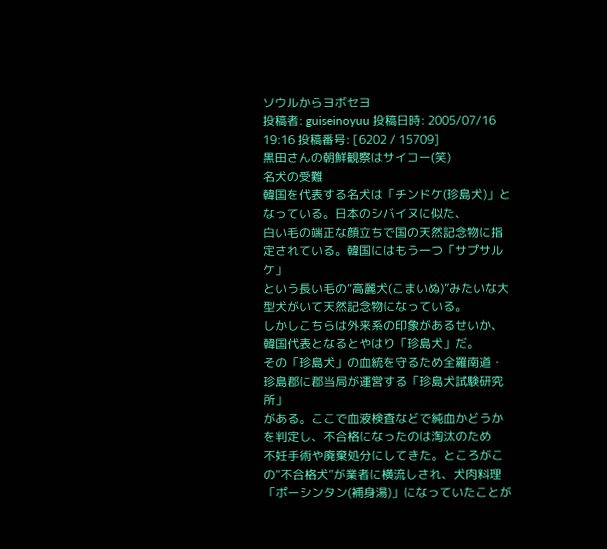ソウルからヨボセヨ
投稿者: guiseinoyuu 投稿日時: 2005/07/16 19:16 投稿番号: [6202 / 15709]
黒田さんの朝鮮観察はサイコー(笑)
名犬の受難
韓国を代表する名犬は「チンドケ(珍島犬)」となっている。日本のシバイヌに似た、
白い毛の端正な顔立ちで国の天然記念物に指定されている。韓国にはもう一つ「サプサルケ」
という長い毛の“高麗犬(こまいぬ)”みたいな大型犬がいて天然記念物になっている。
しかしこちらは外来系の印象があるせいか、韓国代表となるとやはり「珍島犬」だ。
その「珍島犬」の血統を守るため全羅南道・珍島郡に郡当局が運営する「珍島犬試験研究所」
がある。ここで血液検査などで純血かどうかを判定し、不合格になったのは淘汰のため
不妊手術や廃棄処分にしてきた。ところがこの“不合格犬”が業者に横流しされ、犬肉料理
「ポーシンタン(補身湯)」になっていたことが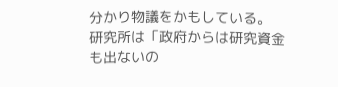分かり物議をかもしている。
研究所は「政府からは研究資金も出ないの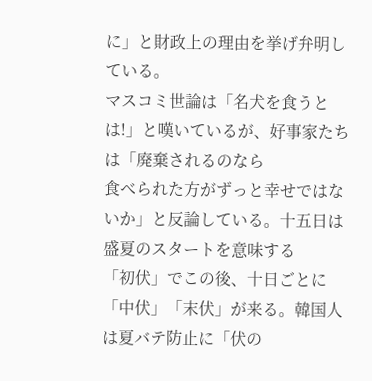に」と財政上の理由を挙げ弁明している。
マスコミ世論は「名犬を食うとは!」と嘆いているが、好事家たちは「廃棄されるのなら
食べられた方がずっと幸せではないか」と反論している。十五日は盛夏のスタートを意味する
「初伏」でこの後、十日ごとに「中伏」「末伏」が来る。韓国人は夏バテ防止に「伏の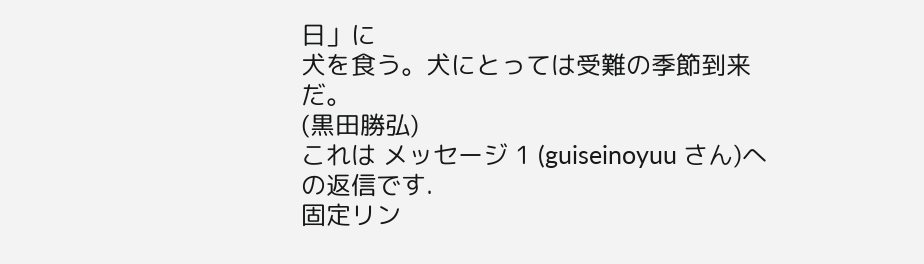日」に
犬を食う。犬にとっては受難の季節到来だ。
(黒田勝弘)
これは メッセージ 1 (guiseinoyuu さん)への返信です.
固定リン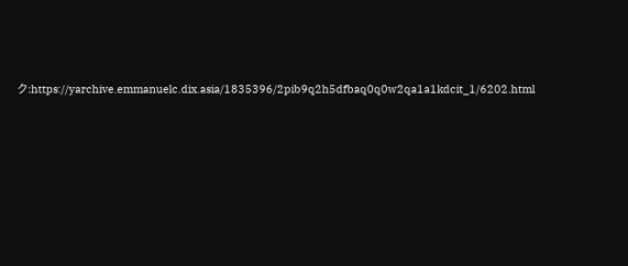ク:https://yarchive.emmanuelc.dix.asia/1835396/2pib9q2h5dfbaq0q0w2qa1a1kdcit_1/6202.html